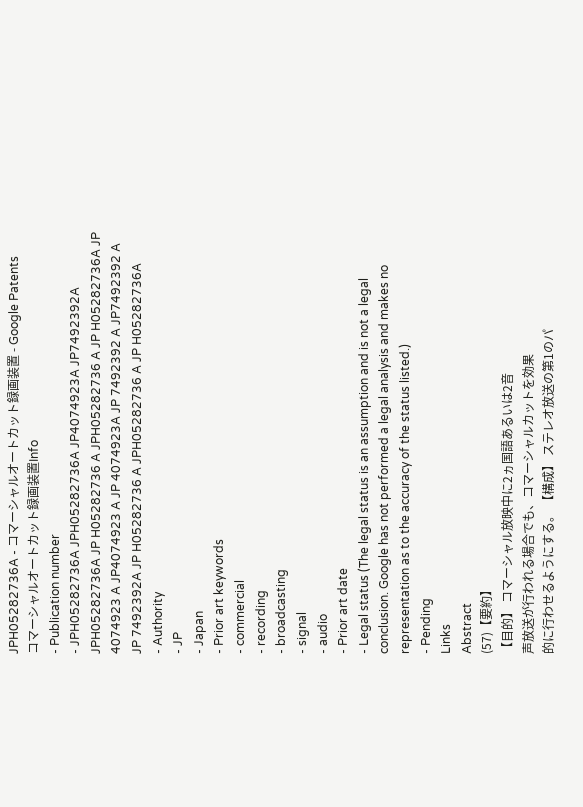JPH05282736A - コマーシャルオートカット録画装置 - Google Patents
コマーシャルオートカット録画装置Info
- Publication number
- JPH05282736A JPH05282736A JP4074923A JP7492392A JPH05282736A JP H05282736 A JPH05282736 A JP H05282736A JP 4074923 A JP4074923 A JP 4074923A JP 7492392 A JP7492392 A JP 7492392A JP H05282736 A JPH05282736 A JP H05282736A
- Authority
- JP
- Japan
- Prior art keywords
- commercial
- recording
- broadcasting
- signal
- audio
- Prior art date
- Legal status (The legal status is an assumption and is not a legal conclusion. Google has not performed a legal analysis and makes no representation as to the accuracy of the status listed.)
- Pending
Links
Abstract
(57)【要約】
【目的】 コマーシャル放映中に2ヵ国語あるいは2音
声放送が行われる場合でも、コマーシャルカットを効果
的に行わせるようにする。 【構成】 ステレオ放送の第1のパ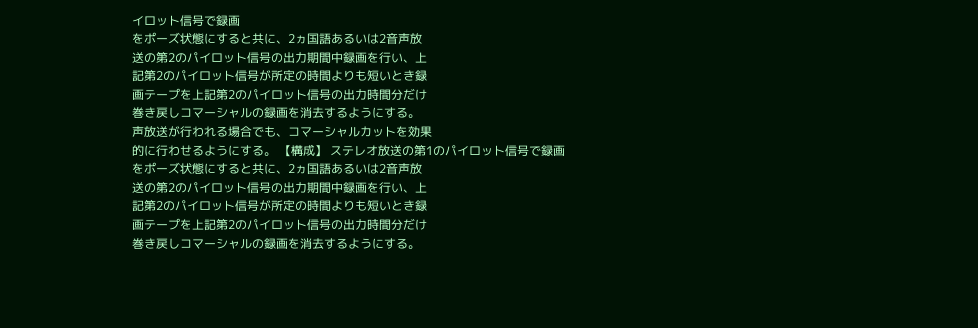イロット信号で録画
をポーズ状態にすると共に、2ヵ国語あるいは2音声放
送の第2のパイロット信号の出力期間中録画を行い、上
記第2のパイロット信号が所定の時間よりも短いとき録
画テープを上記第2のパイロット信号の出力時間分だけ
巻き戻しコマーシャルの録画を消去するようにする。
声放送が行われる場合でも、コマーシャルカットを効果
的に行わせるようにする。 【構成】 ステレオ放送の第1のパイロット信号で録画
をポーズ状態にすると共に、2ヵ国語あるいは2音声放
送の第2のパイロット信号の出力期間中録画を行い、上
記第2のパイロット信号が所定の時間よりも短いとき録
画テープを上記第2のパイロット信号の出力時間分だけ
巻き戻しコマーシャルの録画を消去するようにする。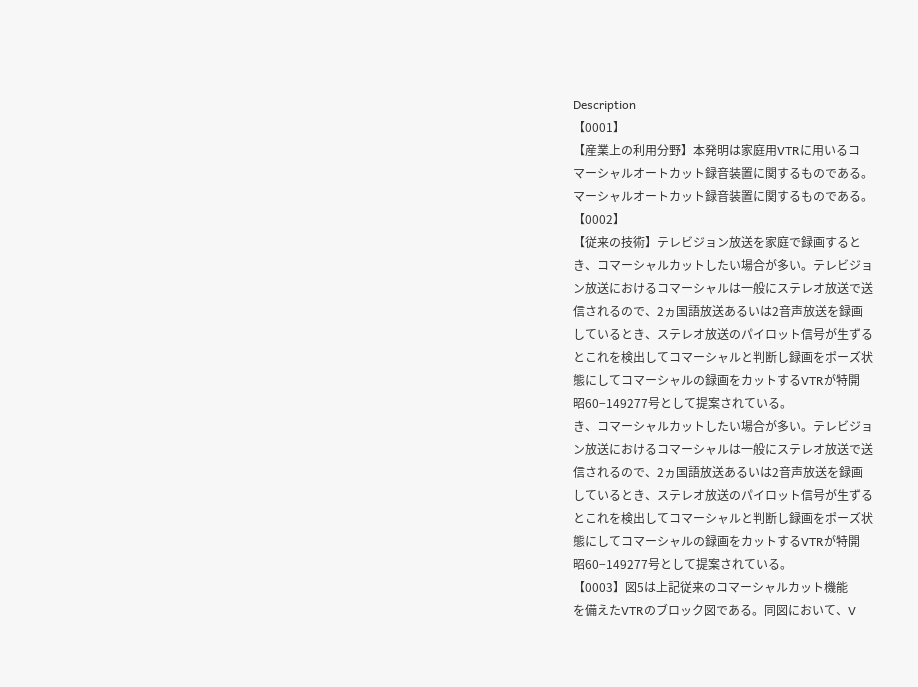Description
【0001】
【産業上の利用分野】本発明は家庭用VTRに用いるコ
マーシャルオートカット録音装置に関するものである。
マーシャルオートカット録音装置に関するものである。
【0002】
【従来の技術】テレビジョン放送を家庭で録画すると
き、コマーシャルカットしたい場合が多い。テレビジョ
ン放送におけるコマーシャルは一般にステレオ放送で送
信されるので、2ヵ国語放送あるいは2音声放送を録画
しているとき、ステレオ放送のパイロット信号が生ずる
とこれを検出してコマーシャルと判断し録画をポーズ状
態にしてコマーシャルの録画をカットするVTRが特開
昭60−149277号として提案されている。
き、コマーシャルカットしたい場合が多い。テレビジョ
ン放送におけるコマーシャルは一般にステレオ放送で送
信されるので、2ヵ国語放送あるいは2音声放送を録画
しているとき、ステレオ放送のパイロット信号が生ずる
とこれを検出してコマーシャルと判断し録画をポーズ状
態にしてコマーシャルの録画をカットするVTRが特開
昭60−149277号として提案されている。
【0003】図5は上記従来のコマーシャルカット機能
を備えたVTRのブロック図である。同図において、V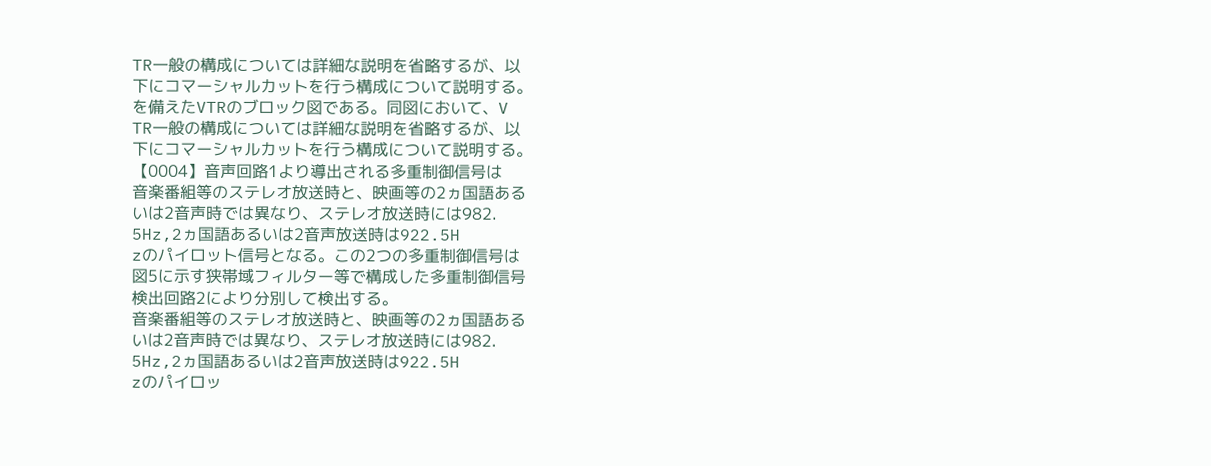TR一般の構成については詳細な説明を省略するが、以
下にコマーシャルカットを行う構成について説明する。
を備えたVTRのブロック図である。同図において、V
TR一般の構成については詳細な説明を省略するが、以
下にコマーシャルカットを行う構成について説明する。
【0004】音声回路1より導出される多重制御信号は
音楽番組等のステレオ放送時と、映画等の2ヵ国語ある
いは2音声時では異なり、ステレオ放送時には982.
5Hz,2ヵ国語あるいは2音声放送時は922.5H
zのパイロット信号となる。この2つの多重制御信号は
図5に示す狭帯域フィルター等で構成した多重制御信号
検出回路2により分別して検出する。
音楽番組等のステレオ放送時と、映画等の2ヵ国語ある
いは2音声時では異なり、ステレオ放送時には982.
5Hz,2ヵ国語あるいは2音声放送時は922.5H
zのパイロッ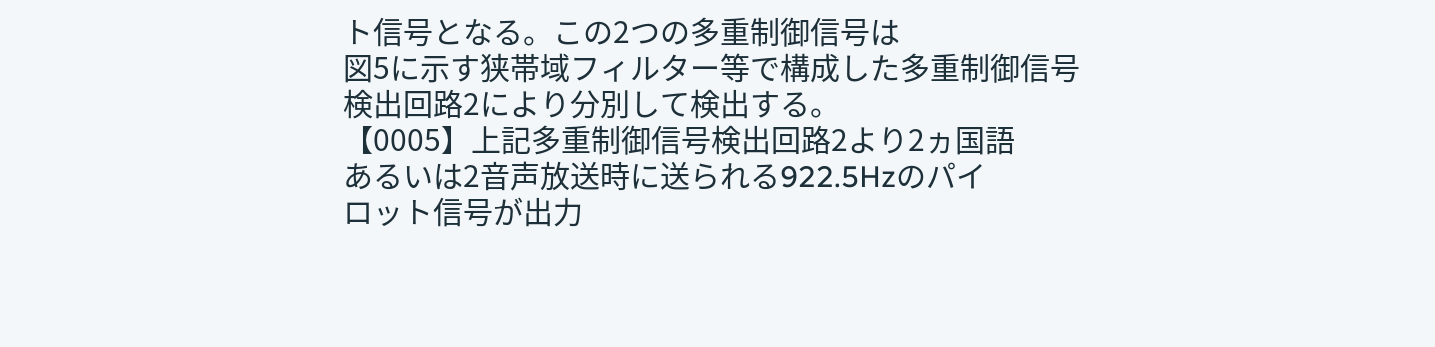ト信号となる。この2つの多重制御信号は
図5に示す狭帯域フィルター等で構成した多重制御信号
検出回路2により分別して検出する。
【0005】上記多重制御信号検出回路2より2ヵ国語
あるいは2音声放送時に送られる922.5Hzのパイ
ロット信号が出力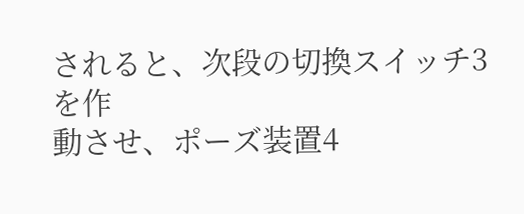されると、次段の切換スイッチ3を作
動させ、ポーズ装置4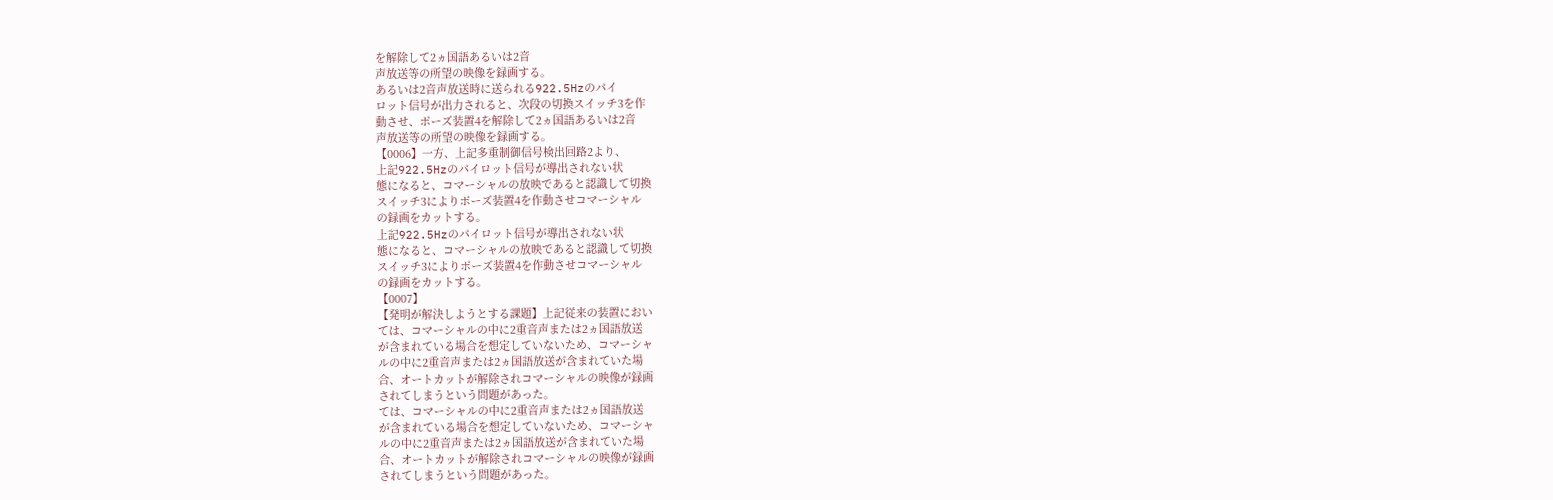を解除して2ヵ国語あるいは2音
声放送等の所望の映像を録画する。
あるいは2音声放送時に送られる922.5Hzのパイ
ロット信号が出力されると、次段の切換スイッチ3を作
動させ、ポーズ装置4を解除して2ヵ国語あるいは2音
声放送等の所望の映像を録画する。
【0006】一方、上記多重制御信号検出回路2より、
上記922.5Hzのパイロット信号が導出されない状
態になると、コマーシャルの放映であると認識して切換
スイッチ3によりポーズ装置4を作動させコマーシャル
の録画をカットする。
上記922.5Hzのパイロット信号が導出されない状
態になると、コマーシャルの放映であると認識して切換
スイッチ3によりポーズ装置4を作動させコマーシャル
の録画をカットする。
【0007】
【発明が解決しようとする課題】上記従来の装置におい
ては、コマーシャルの中に2重音声または2ヵ国語放送
が含まれている場合を想定していないため、コマーシャ
ルの中に2重音声または2ヵ国語放送が含まれていた場
合、オートカットが解除されコマーシャルの映像が録画
されてしまうという問題があった。
ては、コマーシャルの中に2重音声または2ヵ国語放送
が含まれている場合を想定していないため、コマーシャ
ルの中に2重音声または2ヵ国語放送が含まれていた場
合、オートカットが解除されコマーシャルの映像が録画
されてしまうという問題があった。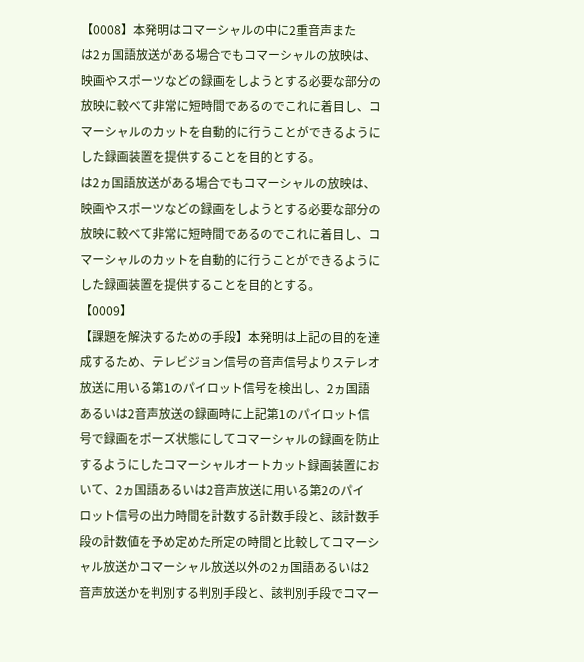【0008】本発明はコマーシャルの中に2重音声また
は2ヵ国語放送がある場合でもコマーシャルの放映は、
映画やスポーツなどの録画をしようとする必要な部分の
放映に較べて非常に短時間であるのでこれに着目し、コ
マーシャルのカットを自動的に行うことができるように
した録画装置を提供することを目的とする。
は2ヵ国語放送がある場合でもコマーシャルの放映は、
映画やスポーツなどの録画をしようとする必要な部分の
放映に較べて非常に短時間であるのでこれに着目し、コ
マーシャルのカットを自動的に行うことができるように
した録画装置を提供することを目的とする。
【0009】
【課題を解決するための手段】本発明は上記の目的を達
成するため、テレビジョン信号の音声信号よりステレオ
放送に用いる第1のパイロット信号を検出し、2ヵ国語
あるいは2音声放送の録画時に上記第1のパイロット信
号で録画をポーズ状態にしてコマーシャルの録画を防止
するようにしたコマーシャルオートカット録画装置にお
いて、2ヵ国語あるいは2音声放送に用いる第2のパイ
ロット信号の出力時間を計数する計数手段と、該計数手
段の計数値を予め定めた所定の時間と比較してコマーシ
ャル放送かコマーシャル放送以外の2ヵ国語あるいは2
音声放送かを判別する判別手段と、該判別手段でコマー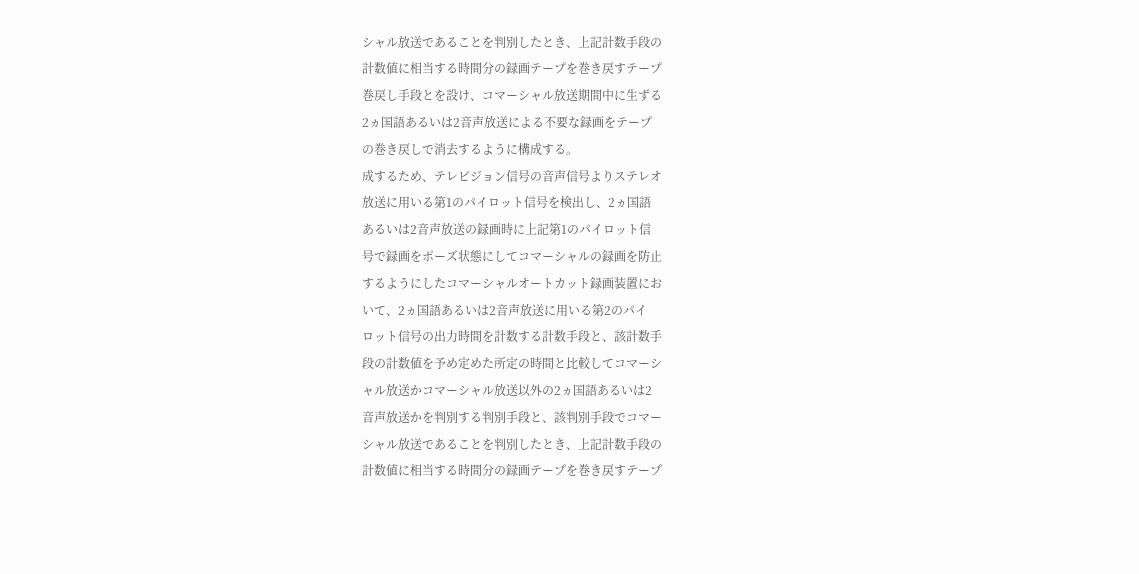シャル放送であることを判別したとき、上記計数手段の
計数値に相当する時間分の録画テープを巻き戻すテープ
巻戻し手段とを設け、コマーシャル放送期間中に生ずる
2ヵ国語あるいは2音声放送による不要な録画をテープ
の巻き戻しで消去するように構成する。
成するため、テレビジョン信号の音声信号よりステレオ
放送に用いる第1のパイロット信号を検出し、2ヵ国語
あるいは2音声放送の録画時に上記第1のパイロット信
号で録画をポーズ状態にしてコマーシャルの録画を防止
するようにしたコマーシャルオートカット録画装置にお
いて、2ヵ国語あるいは2音声放送に用いる第2のパイ
ロット信号の出力時間を計数する計数手段と、該計数手
段の計数値を予め定めた所定の時間と比較してコマーシ
ャル放送かコマーシャル放送以外の2ヵ国語あるいは2
音声放送かを判別する判別手段と、該判別手段でコマー
シャル放送であることを判別したとき、上記計数手段の
計数値に相当する時間分の録画テープを巻き戻すテープ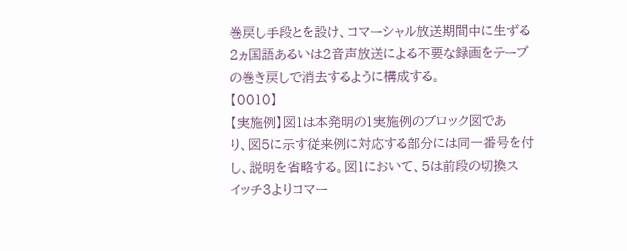巻戻し手段とを設け、コマーシャル放送期間中に生ずる
2ヵ国語あるいは2音声放送による不要な録画をテープ
の巻き戻しで消去するように構成する。
【0010】
【実施例】図1は本発明の1実施例のブロック図であ
り、図5に示す従来例に対応する部分には同一番号を付
し、説明を省略する。図1において、5は前段の切換ス
イッチ3よりコマー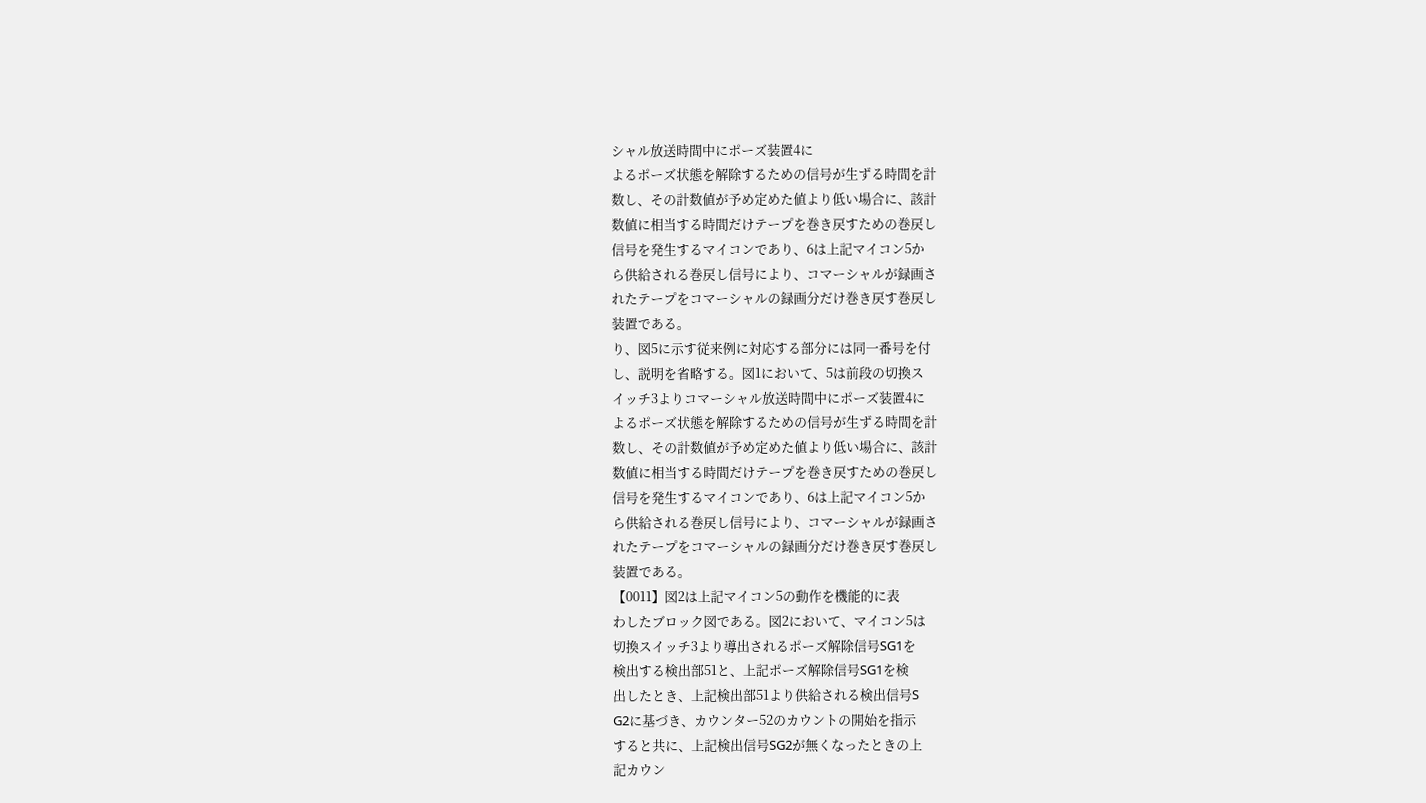シャル放送時間中にポーズ装置4に
よるポーズ状態を解除するための信号が生ずる時間を計
数し、その計数値が予め定めた値より低い場合に、該計
数値に相当する時間だけテープを巻き戻すための巻戻し
信号を発生するマイコンであり、6は上記マイコン5か
ら供給される巻戻し信号により、コマーシャルが録画さ
れたテープをコマーシャルの録画分だけ巻き戻す巻戻し
装置である。
り、図5に示す従来例に対応する部分には同一番号を付
し、説明を省略する。図1において、5は前段の切換ス
イッチ3よりコマーシャル放送時間中にポーズ装置4に
よるポーズ状態を解除するための信号が生ずる時間を計
数し、その計数値が予め定めた値より低い場合に、該計
数値に相当する時間だけテープを巻き戻すための巻戻し
信号を発生するマイコンであり、6は上記マイコン5か
ら供給される巻戻し信号により、コマーシャルが録画さ
れたテープをコマーシャルの録画分だけ巻き戻す巻戻し
装置である。
【0011】図2は上記マイコン5の動作を機能的に表
わしたブロック図である。図2において、マイコン5は
切換スイッチ3より導出されるポーズ解除信号SG1を
検出する検出部51と、上記ポーズ解除信号SG1を検
出したとき、上記検出部51より供給される検出信号S
G2に基づき、カウンター52のカウントの開始を指示
すると共に、上記検出信号SG2が無くなったときの上
記カウン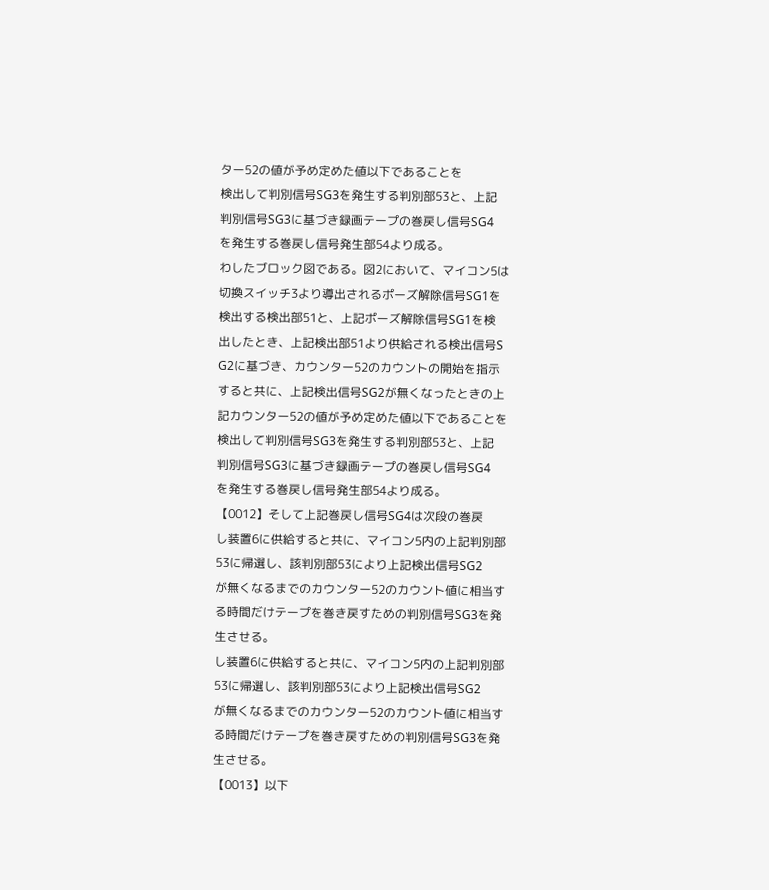ター52の値が予め定めた値以下であることを
検出して判別信号SG3を発生する判別部53と、上記
判別信号SG3に基づき録画テープの巻戻し信号SG4
を発生する巻戻し信号発生部54より成る。
わしたブロック図である。図2において、マイコン5は
切換スイッチ3より導出されるポーズ解除信号SG1を
検出する検出部51と、上記ポーズ解除信号SG1を検
出したとき、上記検出部51より供給される検出信号S
G2に基づき、カウンター52のカウントの開始を指示
すると共に、上記検出信号SG2が無くなったときの上
記カウンター52の値が予め定めた値以下であることを
検出して判別信号SG3を発生する判別部53と、上記
判別信号SG3に基づき録画テープの巻戻し信号SG4
を発生する巻戻し信号発生部54より成る。
【0012】そして上記巻戻し信号SG4は次段の巻戻
し装置6に供給すると共に、マイコン5内の上記判別部
53に帰選し、該判別部53により上記検出信号SG2
が無くなるまでのカウンター52のカウント値に相当す
る時間だけテープを巻き戻すための判別信号SG3を発
生させる。
し装置6に供給すると共に、マイコン5内の上記判別部
53に帰選し、該判別部53により上記検出信号SG2
が無くなるまでのカウンター52のカウント値に相当す
る時間だけテープを巻き戻すための判別信号SG3を発
生させる。
【0013】以下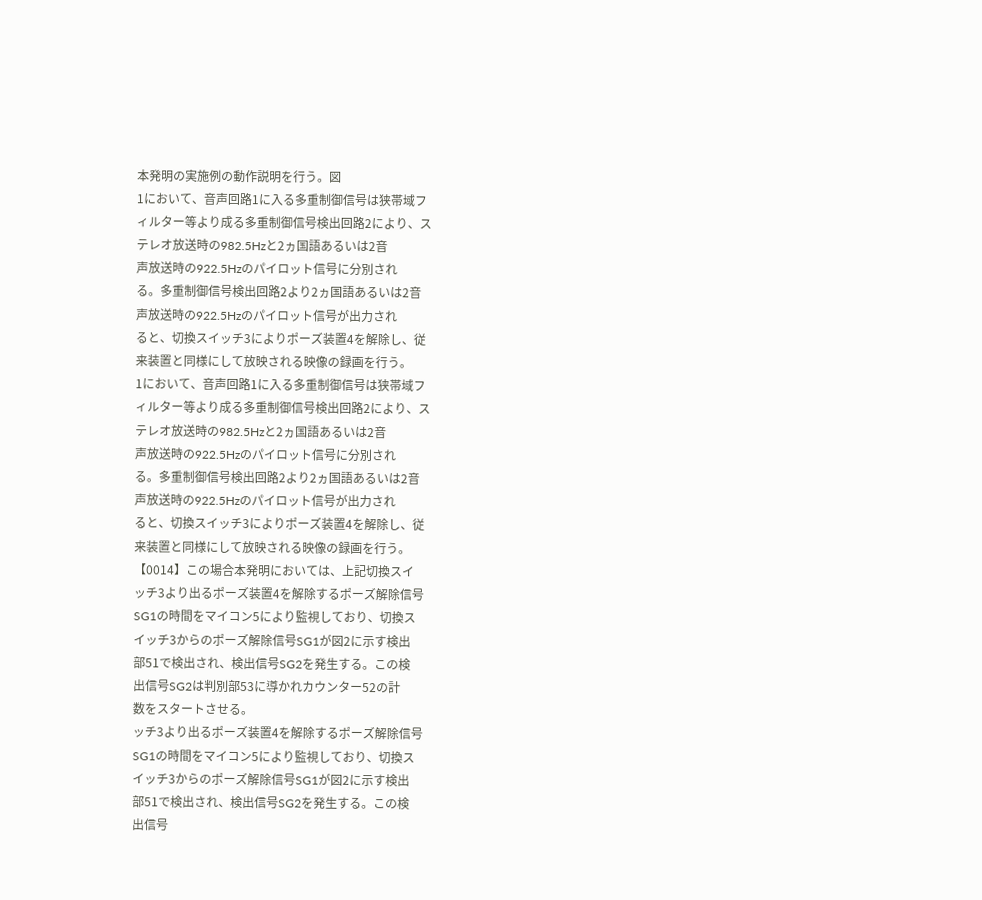本発明の実施例の動作説明を行う。図
1において、音声回路1に入る多重制御信号は狭帯域フ
ィルター等より成る多重制御信号検出回路2により、ス
テレオ放送時の982.5Hzと2ヵ国語あるいは2音
声放送時の922.5Hzのパイロット信号に分別され
る。多重制御信号検出回路2より2ヵ国語あるいは2音
声放送時の922.5Hzのパイロット信号が出力され
ると、切換スイッチ3によりポーズ装置4を解除し、従
来装置と同様にして放映される映像の録画を行う。
1において、音声回路1に入る多重制御信号は狭帯域フ
ィルター等より成る多重制御信号検出回路2により、ス
テレオ放送時の982.5Hzと2ヵ国語あるいは2音
声放送時の922.5Hzのパイロット信号に分別され
る。多重制御信号検出回路2より2ヵ国語あるいは2音
声放送時の922.5Hzのパイロット信号が出力され
ると、切換スイッチ3によりポーズ装置4を解除し、従
来装置と同様にして放映される映像の録画を行う。
【0014】この場合本発明においては、上記切換スイ
ッチ3より出るポーズ装置4を解除するポーズ解除信号
SG1の時間をマイコン5により監視しており、切換ス
イッチ3からのポーズ解除信号SG1が図2に示す検出
部51で検出され、検出信号SG2を発生する。この検
出信号SG2は判別部53に導かれカウンター52の計
数をスタートさせる。
ッチ3より出るポーズ装置4を解除するポーズ解除信号
SG1の時間をマイコン5により監視しており、切換ス
イッチ3からのポーズ解除信号SG1が図2に示す検出
部51で検出され、検出信号SG2を発生する。この検
出信号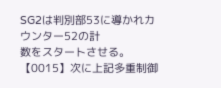SG2は判別部53に導かれカウンター52の計
数をスタートさせる。
【0015】次に上記多重制御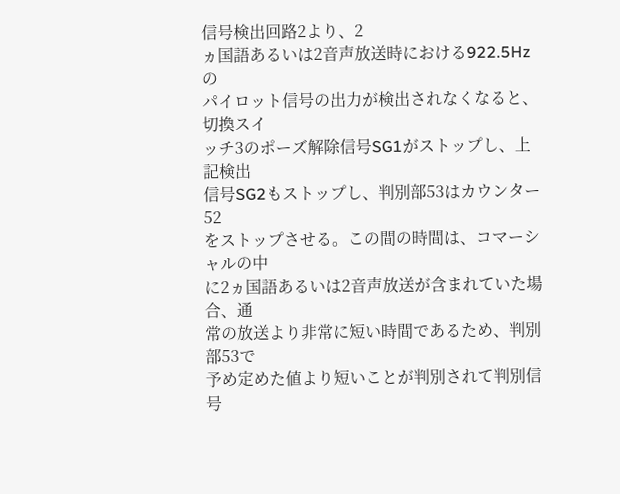信号検出回路2より、2
ヵ国語あるいは2音声放送時における922.5Hzの
パイロット信号の出力が検出されなくなると、切換スイ
ッチ3のポーズ解除信号SG1がストップし、上記検出
信号SG2もストップし、判別部53はカウンター52
をストップさせる。この間の時間は、コマーシャルの中
に2ヵ国語あるいは2音声放送が含まれていた場合、通
常の放送より非常に短い時間であるため、判別部53で
予め定めた値より短いことが判別されて判別信号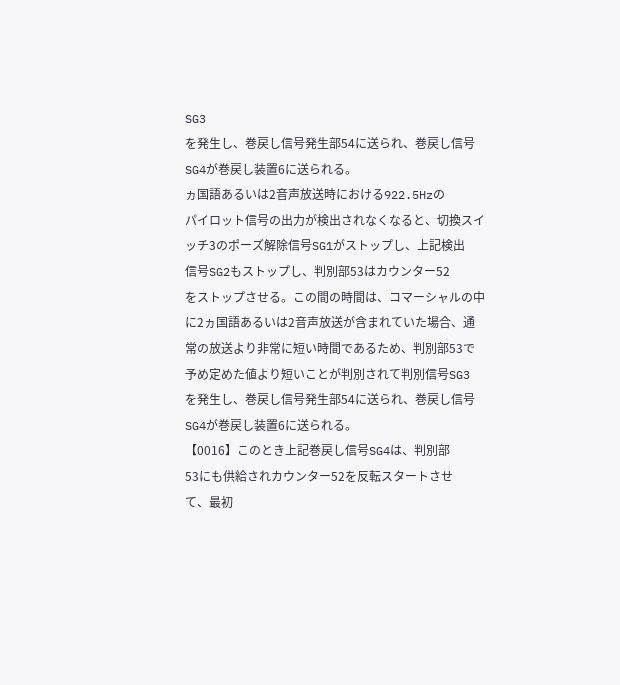SG3
を発生し、巻戻し信号発生部54に送られ、巻戻し信号
SG4が巻戻し装置6に送られる。
ヵ国語あるいは2音声放送時における922.5Hzの
パイロット信号の出力が検出されなくなると、切換スイ
ッチ3のポーズ解除信号SG1がストップし、上記検出
信号SG2もストップし、判別部53はカウンター52
をストップさせる。この間の時間は、コマーシャルの中
に2ヵ国語あるいは2音声放送が含まれていた場合、通
常の放送より非常に短い時間であるため、判別部53で
予め定めた値より短いことが判別されて判別信号SG3
を発生し、巻戻し信号発生部54に送られ、巻戻し信号
SG4が巻戻し装置6に送られる。
【0016】このとき上記巻戻し信号SG4は、判別部
53にも供給されカウンター52を反転スタートさせ
て、最初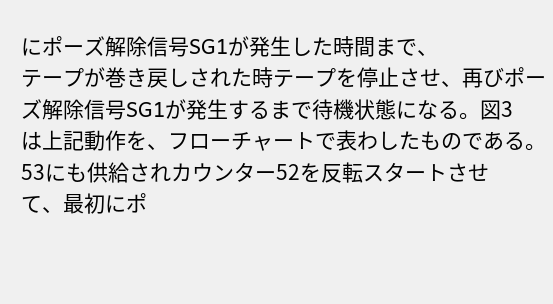にポーズ解除信号SG1が発生した時間まで、
テープが巻き戻しされた時テープを停止させ、再びポー
ズ解除信号SG1が発生するまで待機状態になる。図3
は上記動作を、フローチャートで表わしたものである。
53にも供給されカウンター52を反転スタートさせ
て、最初にポ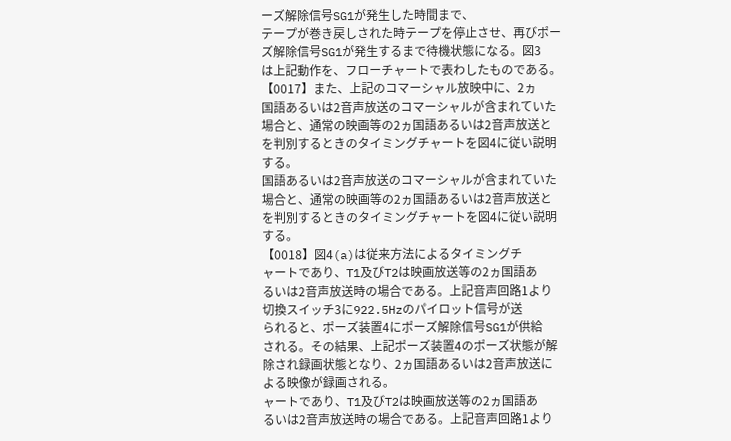ーズ解除信号SG1が発生した時間まで、
テープが巻き戻しされた時テープを停止させ、再びポー
ズ解除信号SG1が発生するまで待機状態になる。図3
は上記動作を、フローチャートで表わしたものである。
【0017】また、上記のコマーシャル放映中に、2ヵ
国語あるいは2音声放送のコマーシャルが含まれていた
場合と、通常の映画等の2ヵ国語あるいは2音声放送と
を判別するときのタイミングチャートを図4に従い説明
する。
国語あるいは2音声放送のコマーシャルが含まれていた
場合と、通常の映画等の2ヵ国語あるいは2音声放送と
を判別するときのタイミングチャートを図4に従い説明
する。
【0018】図4(a)は従来方法によるタイミングチ
ャートであり、T1及びT2は映画放送等の2ヵ国語あ
るいは2音声放送時の場合である。上記音声回路1より
切換スイッチ3に922.5Hzのパイロット信号が送
られると、ポーズ装置4にポーズ解除信号SG1が供給
される。その結果、上記ポーズ装置4のポーズ状態が解
除され録画状態となり、2ヵ国語あるいは2音声放送に
よる映像が録画される。
ャートであり、T1及びT2は映画放送等の2ヵ国語あ
るいは2音声放送時の場合である。上記音声回路1より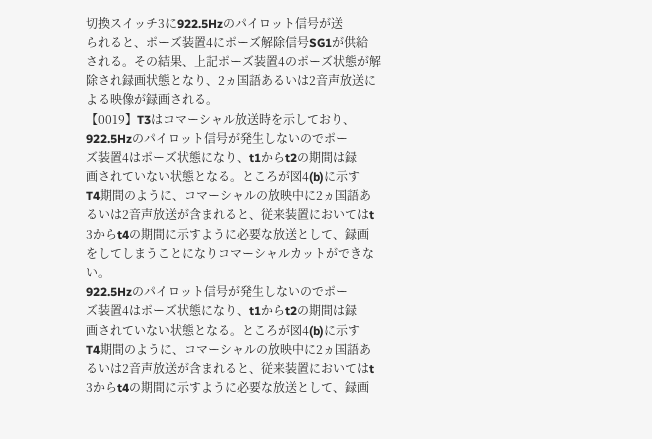切換スイッチ3に922.5Hzのパイロット信号が送
られると、ポーズ装置4にポーズ解除信号SG1が供給
される。その結果、上記ポーズ装置4のポーズ状態が解
除され録画状態となり、2ヵ国語あるいは2音声放送に
よる映像が録画される。
【0019】T3はコマーシャル放送時を示しており、
922.5Hzのパイロット信号が発生しないのでポー
ズ装置4はポーズ状態になり、t1からt2の期間は録
画されていない状態となる。ところが図4(b)に示す
T4期間のように、コマーシャルの放映中に2ヵ国語あ
るいは2音声放送が含まれると、従来装置においてはt
3からt4の期間に示すように必要な放送として、録画
をしてしまうことになりコマーシャルカットができな
い。
922.5Hzのパイロット信号が発生しないのでポー
ズ装置4はポーズ状態になり、t1からt2の期間は録
画されていない状態となる。ところが図4(b)に示す
T4期間のように、コマーシャルの放映中に2ヵ国語あ
るいは2音声放送が含まれると、従来装置においてはt
3からt4の期間に示すように必要な放送として、録画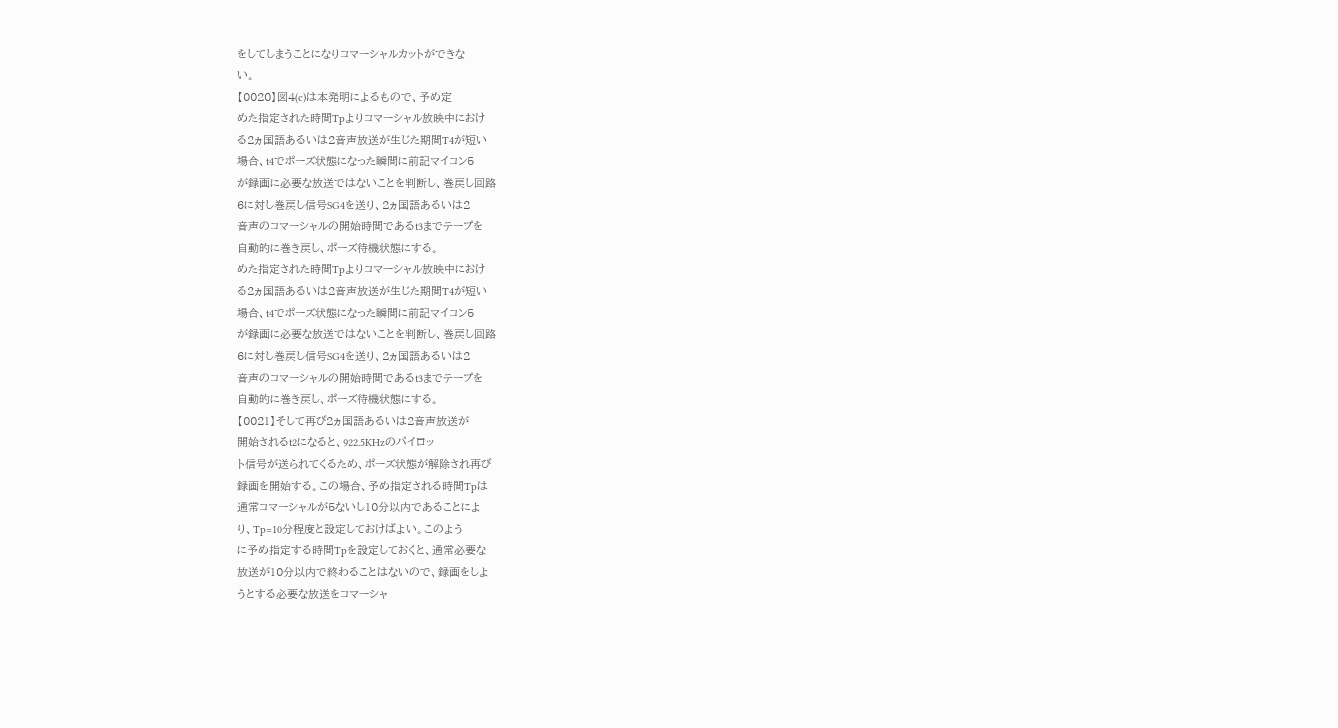をしてしまうことになりコマーシャルカットができな
い。
【0020】図4(c)は本発明によるもので、予め定
めた指定された時間Tpよりコマーシャル放映中におけ
る2ヵ国語あるいは2音声放送が生じた期間T4が短い
場合、t4でポーズ状態になった瞬間に前記マイコン5
が録画に必要な放送ではないことを判断し、巻戻し回路
6に対し巻戻し信号SG4を送り、2ヵ国語あるいは2
音声のコマーシャルの開始時間であるt3までテープを
自動的に巻き戻し、ポーズ待機状態にする。
めた指定された時間Tpよりコマーシャル放映中におけ
る2ヵ国語あるいは2音声放送が生じた期間T4が短い
場合、t4でポーズ状態になった瞬間に前記マイコン5
が録画に必要な放送ではないことを判断し、巻戻し回路
6に対し巻戻し信号SG4を送り、2ヵ国語あるいは2
音声のコマーシャルの開始時間であるt3までテープを
自動的に巻き戻し、ポーズ待機状態にする。
【0021】そして再び2ヵ国語あるいは2音声放送が
開始されるt2になると、922.5KHzのパイロッ
ト信号が送られてくるため、ポーズ状態が解除され再び
録画を開始する。この場合、予め指定される時間Tpは
通常コマーシャルが5ないし10分以内であることによ
り、Tp=10分程度と設定しておけばよい。このよう
に予め指定する時間Tpを設定しておくと、通常必要な
放送が10分以内で終わることはないので、録画をしよ
うとする必要な放送をコマーシャ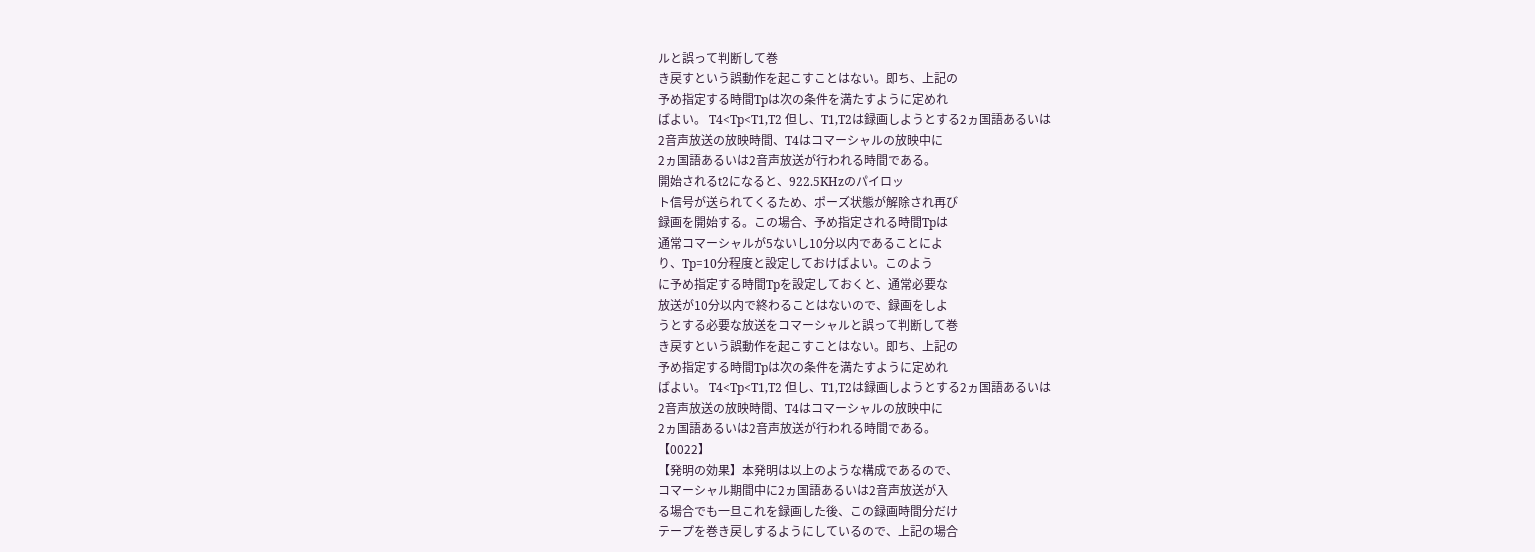ルと誤って判断して巻
き戻すという誤動作を起こすことはない。即ち、上記の
予め指定する時間Tpは次の条件を満たすように定めれ
ばよい。 T4<Tp<T1,T2 但し、T1,T2は録画しようとする2ヵ国語あるいは
2音声放送の放映時間、T4はコマーシャルの放映中に
2ヵ国語あるいは2音声放送が行われる時間である。
開始されるt2になると、922.5KHzのパイロッ
ト信号が送られてくるため、ポーズ状態が解除され再び
録画を開始する。この場合、予め指定される時間Tpは
通常コマーシャルが5ないし10分以内であることによ
り、Tp=10分程度と設定しておけばよい。このよう
に予め指定する時間Tpを設定しておくと、通常必要な
放送が10分以内で終わることはないので、録画をしよ
うとする必要な放送をコマーシャルと誤って判断して巻
き戻すという誤動作を起こすことはない。即ち、上記の
予め指定する時間Tpは次の条件を満たすように定めれ
ばよい。 T4<Tp<T1,T2 但し、T1,T2は録画しようとする2ヵ国語あるいは
2音声放送の放映時間、T4はコマーシャルの放映中に
2ヵ国語あるいは2音声放送が行われる時間である。
【0022】
【発明の効果】本発明は以上のような構成であるので、
コマーシャル期間中に2ヵ国語あるいは2音声放送が入
る場合でも一旦これを録画した後、この録画時間分だけ
テープを巻き戻しするようにしているので、上記の場合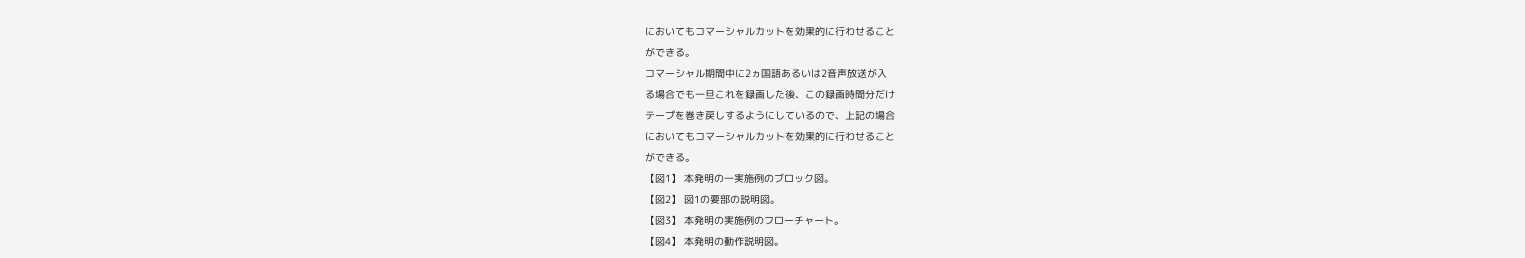においてもコマーシャルカットを効果的に行わせること
ができる。
コマーシャル期間中に2ヵ国語あるいは2音声放送が入
る場合でも一旦これを録画した後、この録画時間分だけ
テープを巻き戻しするようにしているので、上記の場合
においてもコマーシャルカットを効果的に行わせること
ができる。
【図1】 本発明の一実施例のブロック図。
【図2】 図1の要部の説明図。
【図3】 本発明の実施例のフローチャート。
【図4】 本発明の動作説明図。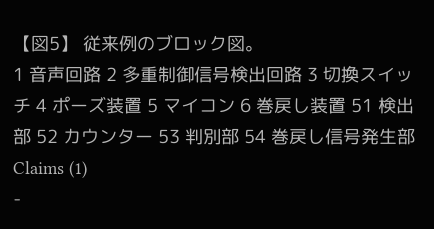【図5】 従来例のブロック図。
1 音声回路 2 多重制御信号検出回路 3 切換スイッチ 4 ポーズ装置 5 マイコン 6 巻戻し装置 51 検出部 52 カウンター 53 判別部 54 巻戻し信号発生部
Claims (1)
-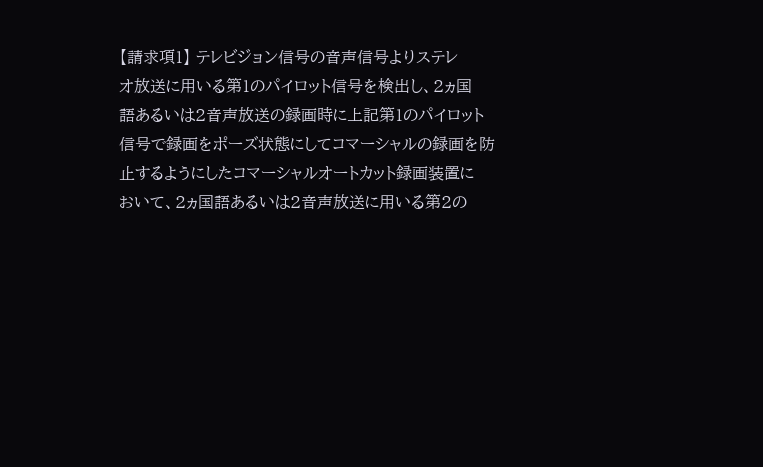【請求項1】 テレビジョン信号の音声信号よりステレ
オ放送に用いる第1のパイロット信号を検出し、2ヵ国
語あるいは2音声放送の録画時に上記第1のパイロット
信号で録画をポーズ状態にしてコマーシャルの録画を防
止するようにしたコマーシャルオートカット録画装置に
おいて、2ヵ国語あるいは2音声放送に用いる第2の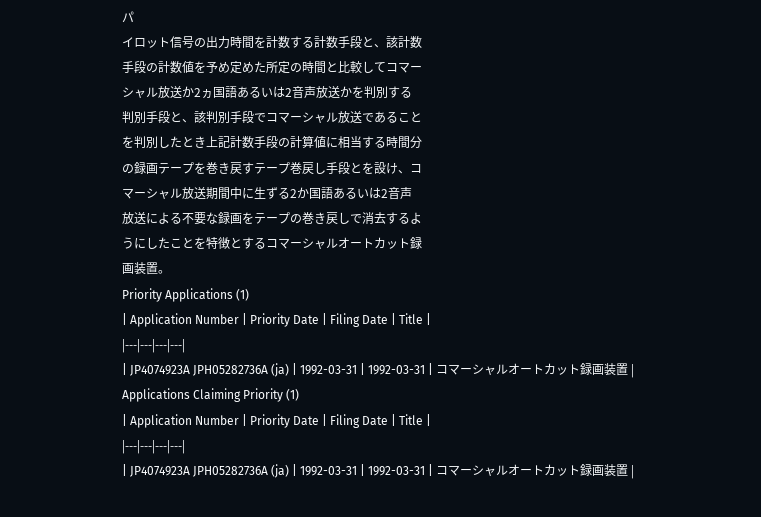パ
イロット信号の出力時間を計数する計数手段と、該計数
手段の計数値を予め定めた所定の時間と比較してコマー
シャル放送か2ヵ国語あるいは2音声放送かを判別する
判別手段と、該判別手段でコマーシャル放送であること
を判別したとき上記計数手段の計算値に相当する時間分
の録画テープを巻き戻すテープ巻戻し手段とを設け、コ
マーシャル放送期間中に生ずる2か国語あるいは2音声
放送による不要な録画をテープの巻き戻しで消去するよ
うにしたことを特徴とするコマーシャルオートカット録
画装置。
Priority Applications (1)
| Application Number | Priority Date | Filing Date | Title |
|---|---|---|---|
| JP4074923A JPH05282736A (ja) | 1992-03-31 | 1992-03-31 | コマーシャルオートカット録画装置 |
Applications Claiming Priority (1)
| Application Number | Priority Date | Filing Date | Title |
|---|---|---|---|
| JP4074923A JPH05282736A (ja) | 1992-03-31 | 1992-03-31 | コマーシャルオートカット録画装置 |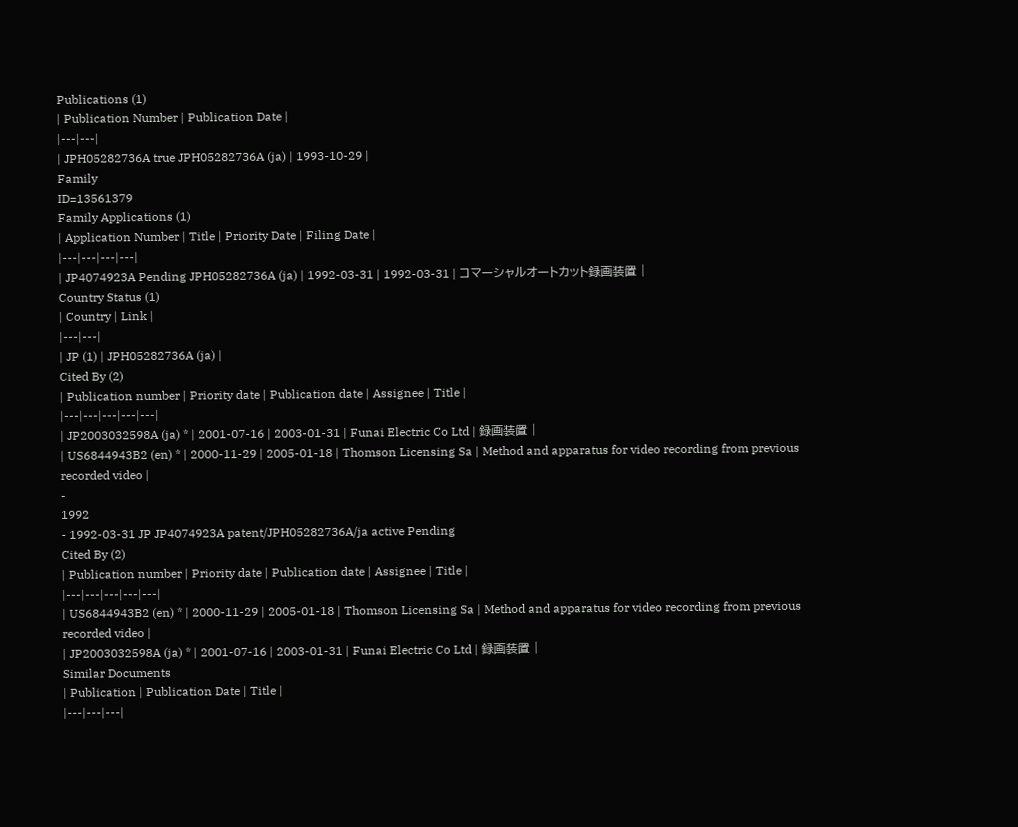Publications (1)
| Publication Number | Publication Date |
|---|---|
| JPH05282736A true JPH05282736A (ja) | 1993-10-29 |
Family
ID=13561379
Family Applications (1)
| Application Number | Title | Priority Date | Filing Date |
|---|---|---|---|
| JP4074923A Pending JPH05282736A (ja) | 1992-03-31 | 1992-03-31 | コマーシャルオートカット録画装置 |
Country Status (1)
| Country | Link |
|---|---|
| JP (1) | JPH05282736A (ja) |
Cited By (2)
| Publication number | Priority date | Publication date | Assignee | Title |
|---|---|---|---|---|
| JP2003032598A (ja) * | 2001-07-16 | 2003-01-31 | Funai Electric Co Ltd | 録画装置 |
| US6844943B2 (en) * | 2000-11-29 | 2005-01-18 | Thomson Licensing Sa | Method and apparatus for video recording from previous recorded video |
-
1992
- 1992-03-31 JP JP4074923A patent/JPH05282736A/ja active Pending
Cited By (2)
| Publication number | Priority date | Publication date | Assignee | Title |
|---|---|---|---|---|
| US6844943B2 (en) * | 2000-11-29 | 2005-01-18 | Thomson Licensing Sa | Method and apparatus for video recording from previous recorded video |
| JP2003032598A (ja) * | 2001-07-16 | 2003-01-31 | Funai Electric Co Ltd | 録画装置 |
Similar Documents
| Publication | Publication Date | Title |
|---|---|---|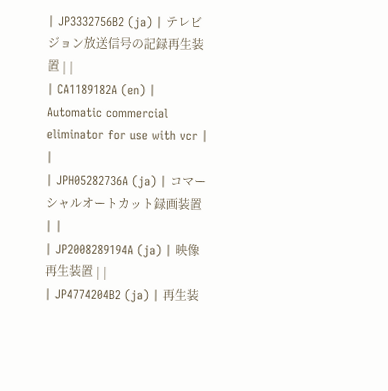| JP3332756B2 (ja) | テレビジョン放送信号の記録再生装置 | |
| CA1189182A (en) | Automatic commercial eliminator for use with vcr | |
| JPH05282736A (ja) | コマーシャルオートカット録画装置 | |
| JP2008289194A (ja) | 映像再生装置 | |
| JP4774204B2 (ja) | 再生装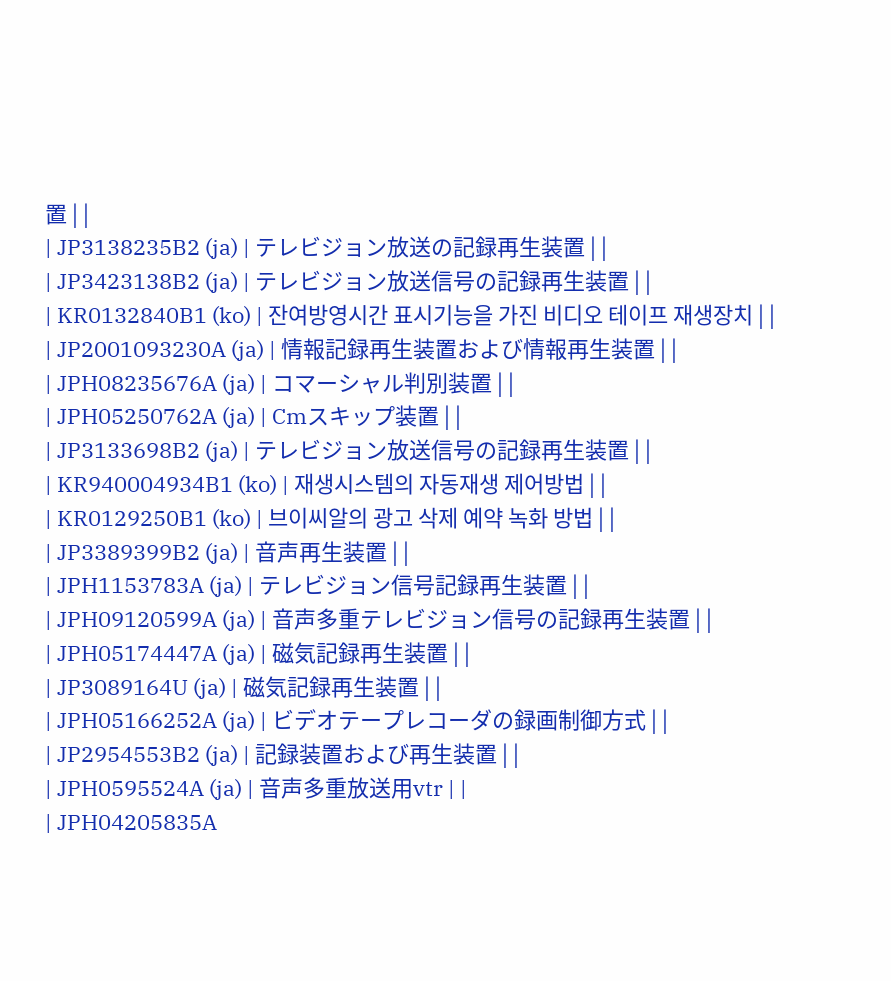置 | |
| JP3138235B2 (ja) | テレビジョン放送の記録再生装置 | |
| JP3423138B2 (ja) | テレビジョン放送信号の記録再生装置 | |
| KR0132840B1 (ko) | 잔여방영시간 표시기능을 가진 비디오 테이프 재생장치 | |
| JP2001093230A (ja) | 情報記録再生装置および情報再生装置 | |
| JPH08235676A (ja) | コマーシャル判別装置 | |
| JPH05250762A (ja) | Cmスキップ装置 | |
| JP3133698B2 (ja) | テレビジョン放送信号の記録再生装置 | |
| KR940004934B1 (ko) | 재생시스템의 자동재생 제어방법 | |
| KR0129250B1 (ko) | 브이씨알의 광고 삭제 예약 녹화 방법 | |
| JP3389399B2 (ja) | 音声再生装置 | |
| JPH1153783A (ja) | テレビジョン信号記録再生装置 | |
| JPH09120599A (ja) | 音声多重テレビジョン信号の記録再生装置 | |
| JPH05174447A (ja) | 磁気記録再生装置 | |
| JP3089164U (ja) | 磁気記録再生装置 | |
| JPH05166252A (ja) | ビデオテープレコーダの録画制御方式 | |
| JP2954553B2 (ja) | 記録装置および再生装置 | |
| JPH0595524A (ja) | 音声多重放送用vtr | |
| JPH04205835A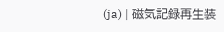(ja) | 磁気記録再生装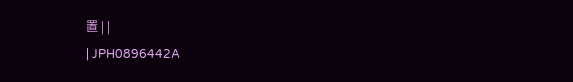置 | |
| JPH0896442A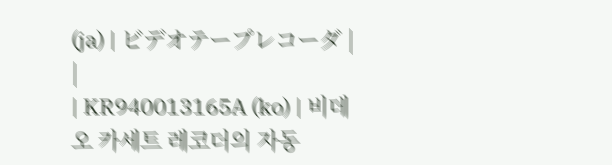(ja) | ビデオテープレコーダ | |
| KR940013165A (ko) | 비데오 카세트 레코더의 자동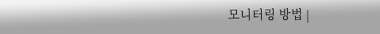모니터링 방법 |